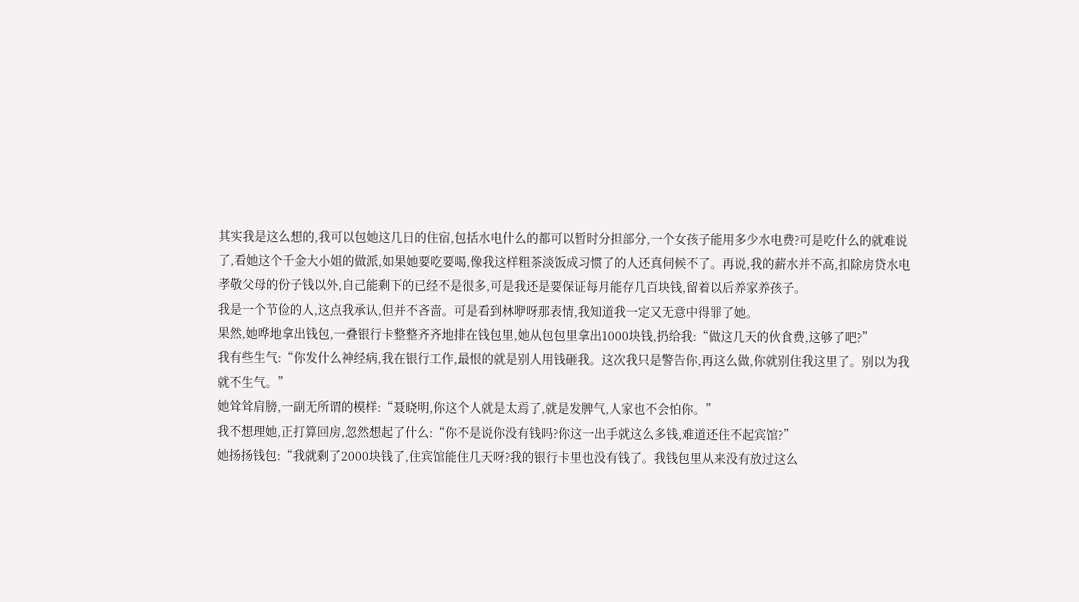其实我是这么想的,我可以包她这几日的住宿,包括水电什么的都可以暂时分担部分,一个女孩子能用多少水电费?可是吃什么的就难说了,看她这个千金大小姐的做派,如果她要吃要喝,像我这样粗茶淡饭成习惯了的人还真伺候不了。再说,我的薪水并不高,扣除房贷水电孝敬父母的份子钱以外,自己能剩下的已经不是很多,可是我还是要保证每月能存几百块钱,留着以后养家养孩子。
我是一个节俭的人,这点我承认,但并不吝啬。可是看到林咿呀那表情,我知道我一定又无意中得罪了她。
果然,她哗地拿出钱包,一叠银行卡整整齐齐地排在钱包里,她从包包里拿出1000块钱,扔给我:“做这几天的伙食费,这够了吧?”
我有些生气:“你发什么神经病,我在银行工作,最恨的就是别人用钱砸我。这次我只是警告你,再这么做,你就别住我这里了。别以为我就不生气。”
她耸耸肩膀,一副无所谓的模样:“聂晓明,你这个人就是太焉了,就是发脾气,人家也不会怕你。”
我不想理她,正打算回房,忽然想起了什么:“你不是说你没有钱吗?你这一出手就这么多钱,难道还住不起宾馆?”
她扬扬钱包:“我就剩了2000块钱了,住宾馆能住几天呀?我的银行卡里也没有钱了。我钱包里从来没有放过这么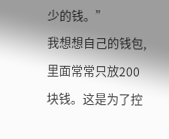少的钱。”
我想想自己的钱包,里面常常只放200块钱。这是为了控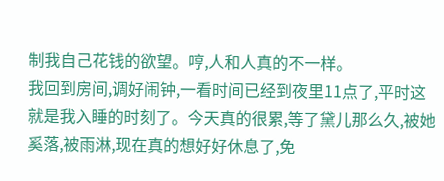制我自己花钱的欲望。哼,人和人真的不一样。
我回到房间,调好闹钟,一看时间已经到夜里11点了,平时这就是我入睡的时刻了。今天真的很累,等了黛儿那么久,被她奚落,被雨淋,现在真的想好好休息了,免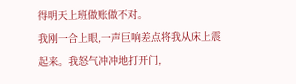得明天上班做账做不对。
我刚一合上眼,一声巨响差点将我从床上震起来。我怒气冲冲地打开门,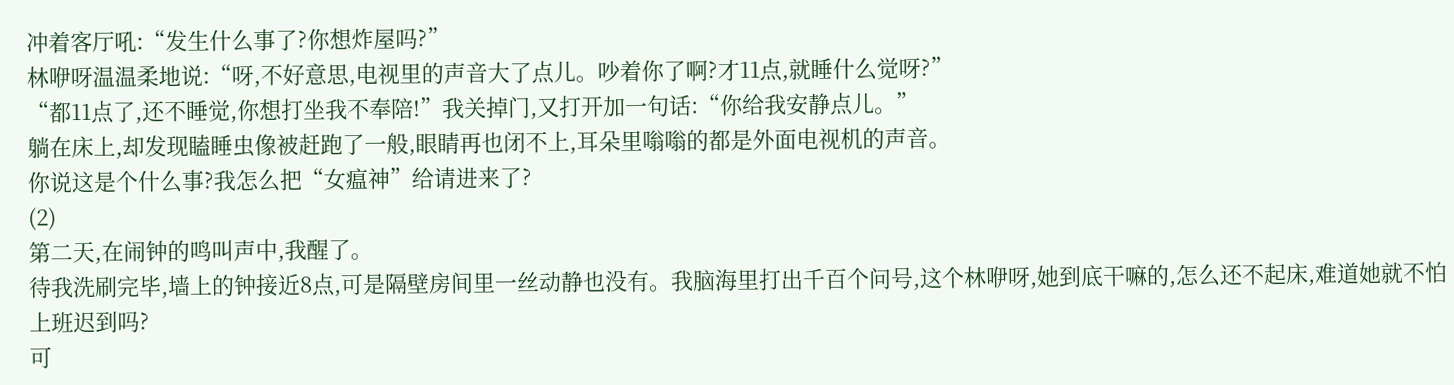冲着客厅吼:“发生什么事了?你想炸屋吗?”
林咿呀温温柔地说:“呀,不好意思,电视里的声音大了点儿。吵着你了啊?才11点,就睡什么觉呀?”
“都11点了,还不睡觉,你想打坐我不奉陪!”我关掉门,又打开加一句话:“你给我安静点儿。”
躺在床上,却发现瞌睡虫像被赶跑了一般,眼睛再也闭不上,耳朵里嗡嗡的都是外面电视机的声音。
你说这是个什么事?我怎么把“女瘟神”给请进来了?
(2)
第二天,在闹钟的鸣叫声中,我醒了。
待我洗刷完毕,墙上的钟接近8点,可是隔壁房间里一丝动静也没有。我脑海里打出千百个问号,这个林咿呀,她到底干嘛的,怎么还不起床,难道她就不怕上班迟到吗?
可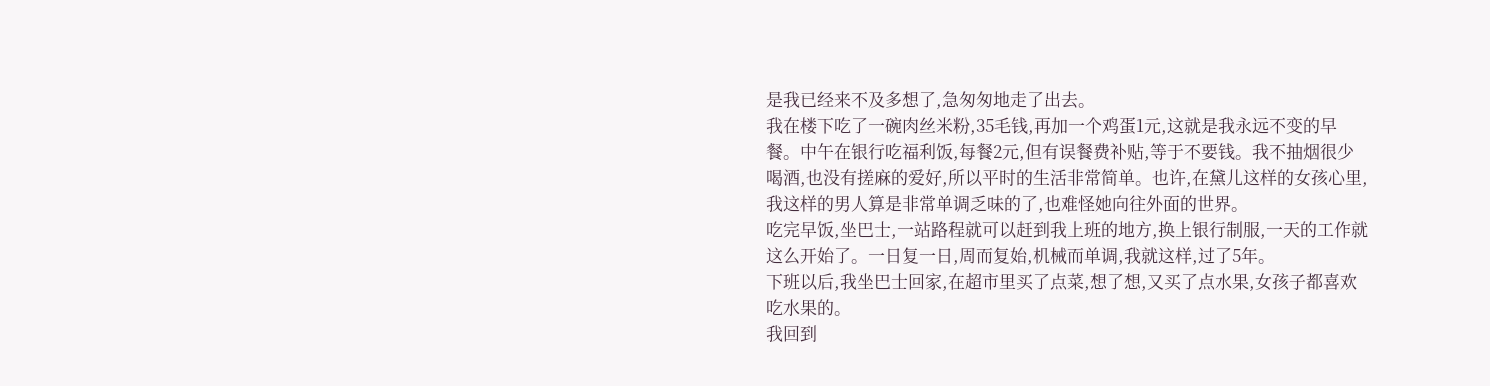是我已经来不及多想了,急匆匆地走了出去。
我在楼下吃了一碗肉丝米粉,35毛钱,再加一个鸡蛋1元,这就是我永远不变的早餐。中午在银行吃福利饭,每餐2元,但有误餐费补贴,等于不要钱。我不抽烟很少喝酒,也没有搓麻的爱好,所以平时的生活非常简单。也许,在黛儿这样的女孩心里,我这样的男人算是非常单调乏味的了,也难怪她向往外面的世界。
吃完早饭,坐巴士,一站路程就可以赶到我上班的地方,换上银行制服,一天的工作就这么开始了。一日复一日,周而复始,机械而单调,我就这样,过了5年。
下班以后,我坐巴士回家,在超市里买了点菜,想了想,又买了点水果,女孩子都喜欢吃水果的。
我回到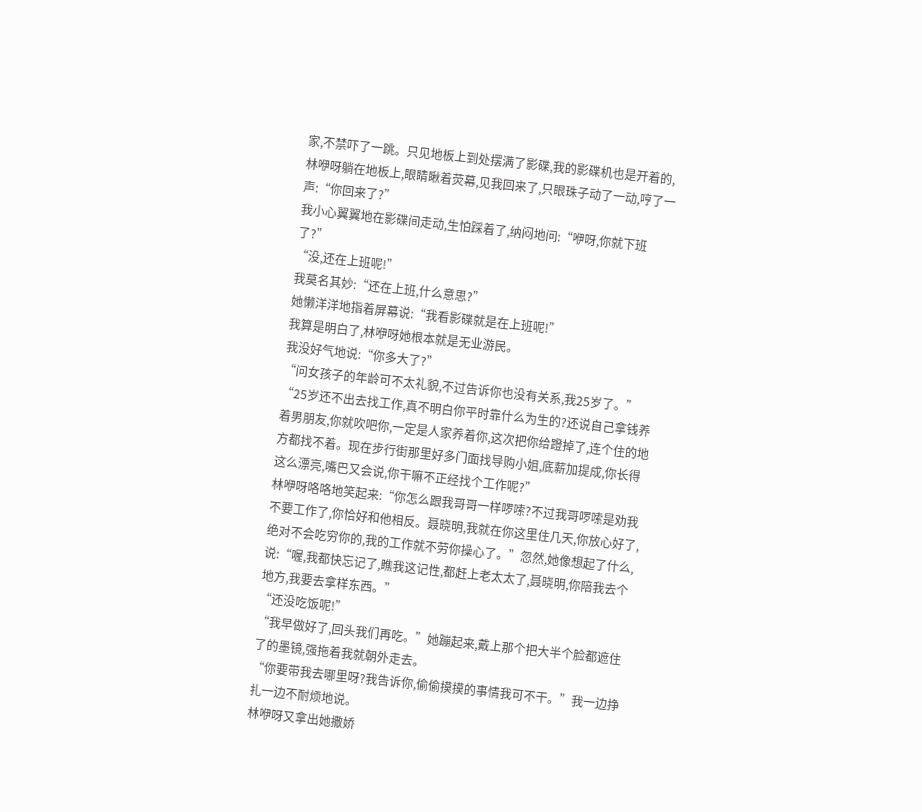家,不禁吓了一跳。只见地板上到处摆满了影碟,我的影碟机也是开着的,林咿呀躺在地板上,眼睛瞅着荧幕,见我回来了,只眼珠子动了一动,哼了一声:“你回来了?”
我小心翼翼地在影碟间走动,生怕踩着了,纳闷地问:“咿呀,你就下班了?”
“没,还在上班呢!”
我莫名其妙:“还在上班,什么意思?”
她懒洋洋地指着屏幕说:“我看影碟就是在上班呢!”
我算是明白了,林咿呀她根本就是无业游民。
我没好气地说:“你多大了?”
“问女孩子的年龄可不太礼貌,不过告诉你也没有关系,我25岁了。”
“25岁还不出去找工作,真不明白你平时靠什么为生的?还说自己拿钱养着男朋友,你就吹吧你,一定是人家养着你,这次把你给蹬掉了,连个住的地方都找不着。现在步行街那里好多门面找导购小姐,底薪加提成,你长得这么漂亮,嘴巴又会说,你干嘛不正经找个工作呢?”
林咿呀咯咯地笑起来:“你怎么跟我哥哥一样啰嗦?不过我哥啰嗦是劝我不要工作了,你恰好和他相反。聂晓明,我就在你这里住几天,你放心好了,绝对不会吃穷你的,我的工作就不劳你操心了。”忽然,她像想起了什么,说:“喔,我都快忘记了,瞧我这记性,都赶上老太太了,聂晓明,你陪我去个地方,我要去拿样东西。”
“还没吃饭呢!”
“我早做好了,回头我们再吃。”她蹦起来,戴上那个把大半个脸都遮住了的墨镜,强拖着我就朝外走去。
“你要带我去哪里呀?我告诉你,偷偷摸摸的事情我可不干。”我一边挣扎一边不耐烦地说。
林咿呀又拿出她撒娇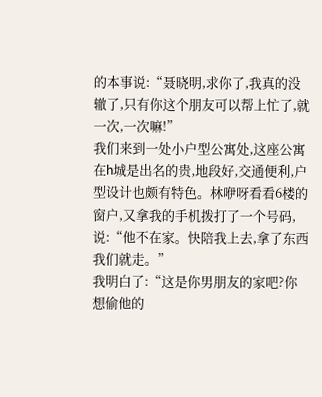的本事说:“聂晓明,求你了,我真的没辙了,只有你这个朋友可以帮上忙了,就一次,一次嘛!”
我们来到一处小户型公寓处,这座公寓在h城是出名的贵,地段好,交通便利,户型设计也颇有特色。林咿呀看看6楼的窗户,又拿我的手机拨打了一个号码,说:“他不在家。快陪我上去,拿了东西我们就走。”
我明白了:“这是你男朋友的家吧?你想偷他的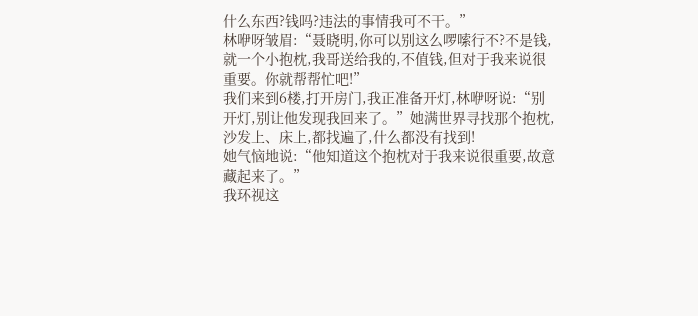什么东西?钱吗?违法的事情我可不干。”
林咿呀皱眉:“聂晓明,你可以别这么啰嗦行不?不是钱,就一个小抱枕,我哥送给我的,不值钱,但对于我来说很重要。你就帮帮忙吧!”
我们来到6楼,打开房门,我正准备开灯,林咿呀说:“别开灯,别让他发现我回来了。”她满世界寻找那个抱枕,沙发上、床上,都找遍了,什么都没有找到!
她气恼地说:“他知道这个抱枕对于我来说很重要,故意藏起来了。”
我环视这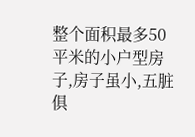整个面积最多50平米的小户型房子,房子虽小,五脏俱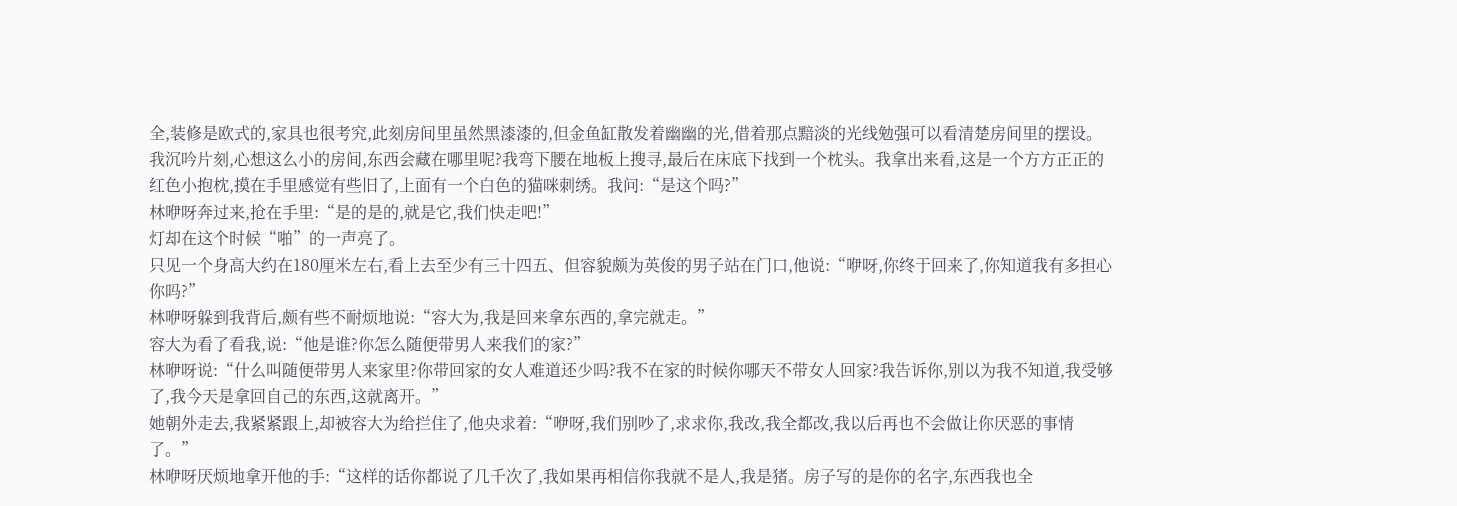全,装修是欧式的,家具也很考究,此刻房间里虽然黑漆漆的,但金鱼缸散发着幽幽的光,借着那点黯淡的光线勉强可以看清楚房间里的摆设。
我沉吟片刻,心想这么小的房间,东西会藏在哪里呢?我弯下腰在地板上搜寻,最后在床底下找到一个枕头。我拿出来看,这是一个方方正正的红色小抱枕,摸在手里感觉有些旧了,上面有一个白色的猫咪刺绣。我问:“是这个吗?”
林咿呀奔过来,抢在手里:“是的是的,就是它,我们快走吧!”
灯却在这个时候“啪”的一声亮了。
只见一个身高大约在180厘米左右,看上去至少有三十四五、但容貌颇为英俊的男子站在门口,他说:“咿呀,你终于回来了,你知道我有多担心你吗?”
林咿呀躲到我背后,颇有些不耐烦地说:“容大为,我是回来拿东西的,拿完就走。”
容大为看了看我,说:“他是谁?你怎么随便带男人来我们的家?”
林咿呀说:“什么叫随便带男人来家里?你带回家的女人难道还少吗?我不在家的时候你哪天不带女人回家?我告诉你,别以为我不知道,我受够了,我今天是拿回自己的东西,这就离开。”
她朝外走去,我紧紧跟上,却被容大为给拦住了,他央求着:“咿呀,我们别吵了,求求你,我改,我全都改,我以后再也不会做让你厌恶的事情了。”
林咿呀厌烦地拿开他的手:“这样的话你都说了几千次了,我如果再相信你我就不是人,我是猪。房子写的是你的名字,东西我也全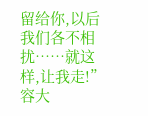留给你,以后我们各不相扰……就这样,让我走!”
容大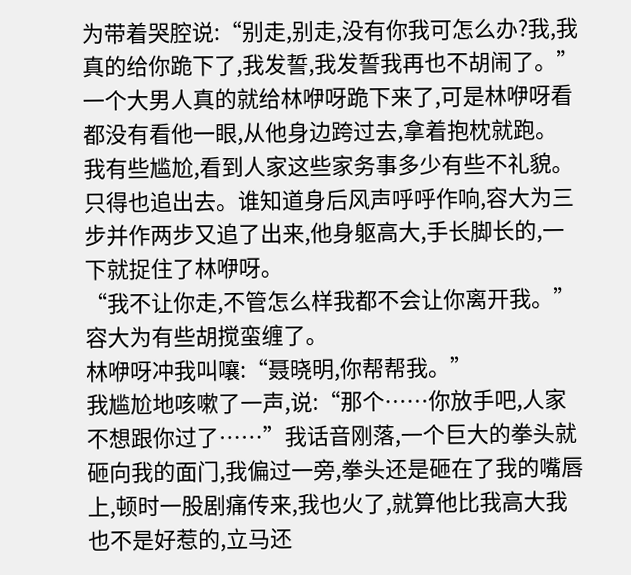为带着哭腔说:“别走,别走,没有你我可怎么办?我,我真的给你跪下了,我发誓,我发誓我再也不胡闹了。”一个大男人真的就给林咿呀跪下来了,可是林咿呀看都没有看他一眼,从他身边跨过去,拿着抱枕就跑。
我有些尴尬,看到人家这些家务事多少有些不礼貌。只得也追出去。谁知道身后风声呼呼作响,容大为三步并作两步又追了出来,他身躯高大,手长脚长的,一下就捉住了林咿呀。
“我不让你走,不管怎么样我都不会让你离开我。”容大为有些胡搅蛮缠了。
林咿呀冲我叫嚷:“聂晓明,你帮帮我。”
我尴尬地咳嗽了一声,说:“那个……你放手吧,人家不想跟你过了……”我话音刚落,一个巨大的拳头就砸向我的面门,我偏过一旁,拳头还是砸在了我的嘴唇上,顿时一股剧痛传来,我也火了,就算他比我高大我也不是好惹的,立马还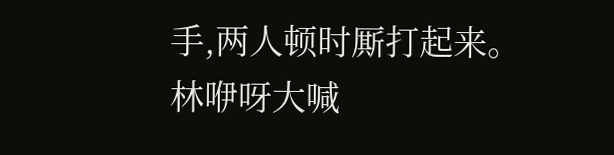手,两人顿时厮打起来。
林咿呀大喊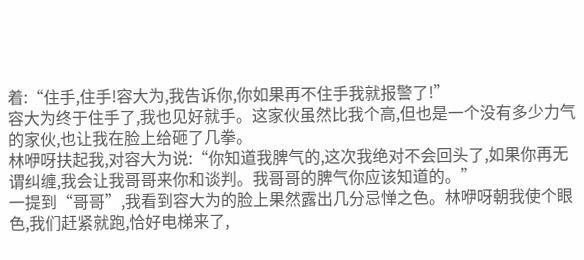着:“住手,住手!容大为,我告诉你,你如果再不住手我就报警了!”
容大为终于住手了,我也见好就手。这家伙虽然比我个高,但也是一个没有多少力气的家伙,也让我在脸上给砸了几拳。
林咿呀扶起我,对容大为说:“你知道我脾气的,这次我绝对不会回头了,如果你再无谓纠缠,我会让我哥哥来你和谈判。我哥哥的脾气你应该知道的。”
一提到“哥哥”,我看到容大为的脸上果然露出几分忌惮之色。林咿呀朝我使个眼色,我们赶紧就跑,恰好电梯来了,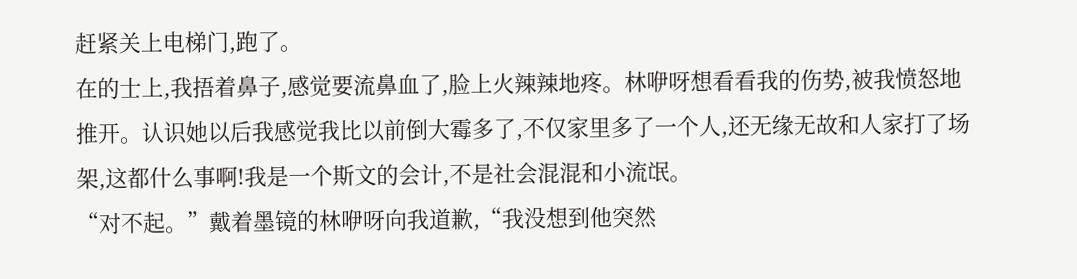赶紧关上电梯门,跑了。
在的士上,我捂着鼻子,感觉要流鼻血了,脸上火辣辣地疼。林咿呀想看看我的伤势,被我愤怒地推开。认识她以后我感觉我比以前倒大霉多了,不仅家里多了一个人,还无缘无故和人家打了场架,这都什么事啊!我是一个斯文的会计,不是社会混混和小流氓。
“对不起。”戴着墨镜的林咿呀向我道歉,“我没想到他突然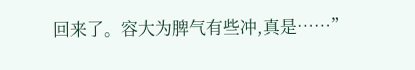回来了。容大为脾气有些冲,真是……”